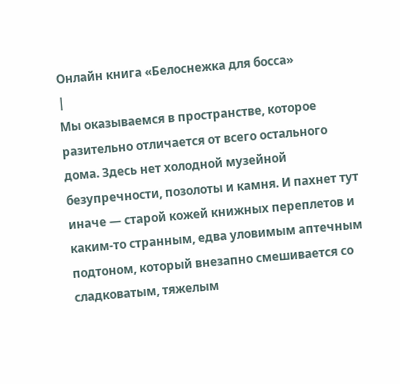Онлайн книга «Белоснежка для босса»
|
Мы оказываемся в пространстве, которое разительно отличается от всего остального дома. Здесь нет холодной музейной безупречности, позолоты и камня. И пахнет тут иначе — старой кожей книжных переплетов и каким-то странным, едва уловимым аптечным подтоном, который внезапно смешивается со сладковатым, тяжелым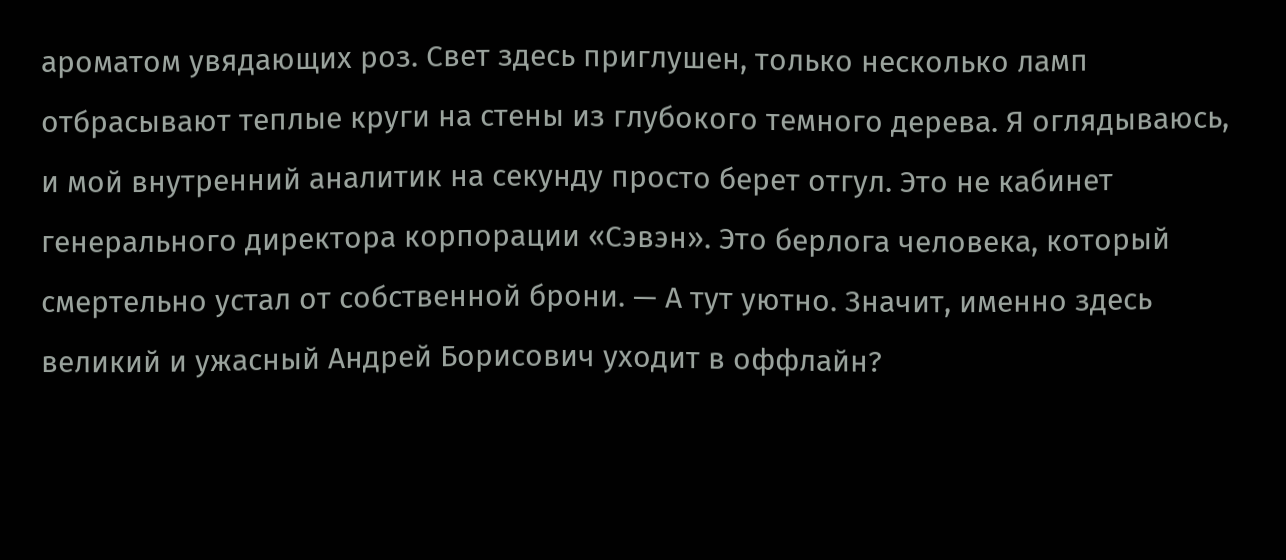ароматом увядающих роз. Свет здесь приглушен, только несколько ламп отбрасывают теплые круги на стены из глубокого темного дерева. Я оглядываюсь, и мой внутренний аналитик на секунду просто берет отгул. Это не кабинет генерального директора корпорации «Сэвэн». Это берлога человека, который смертельно устал от собственной брони. — А тут уютно. Значит, именно здесь великий и ужасный Андрей Борисович уходит в оффлайн?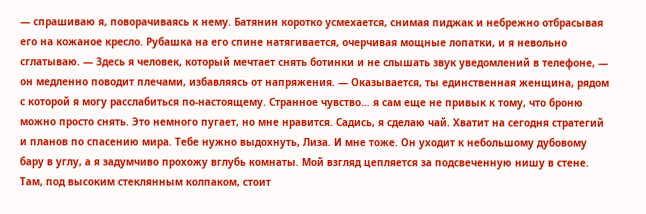— спрашиваю я, поворачиваясь к нему. Батянин коротко усмехается, снимая пиджак и небрежно отбрасывая его на кожаное кресло. Рубашка на его спине натягивается, очерчивая мощные лопатки, и я невольно сглатываю. — Здесь я человек, который мечтает снять ботинки и не слышать звук уведомлений в телефоне, — он медленно поводит плечами, избавляясь от напряжения. — Оказывается, ты единственная женщина, рядом с которой я могу расслабиться по-настоящему. Странное чувство… я сам еще не привык к тому, что броню можно просто снять. Это немного пугает, но мне нравится. Садись, я сделаю чай. Хватит на сегодня стратегий и планов по спасению мира. Тебе нужно выдохнуть, Лиза. И мне тоже. Он уходит к небольшому дубовому бару в углу, а я задумчиво прохожу вглубь комнаты. Мой взгляд цепляется за подсвеченную нишу в стене. Там, под высоким стеклянным колпаком, стоит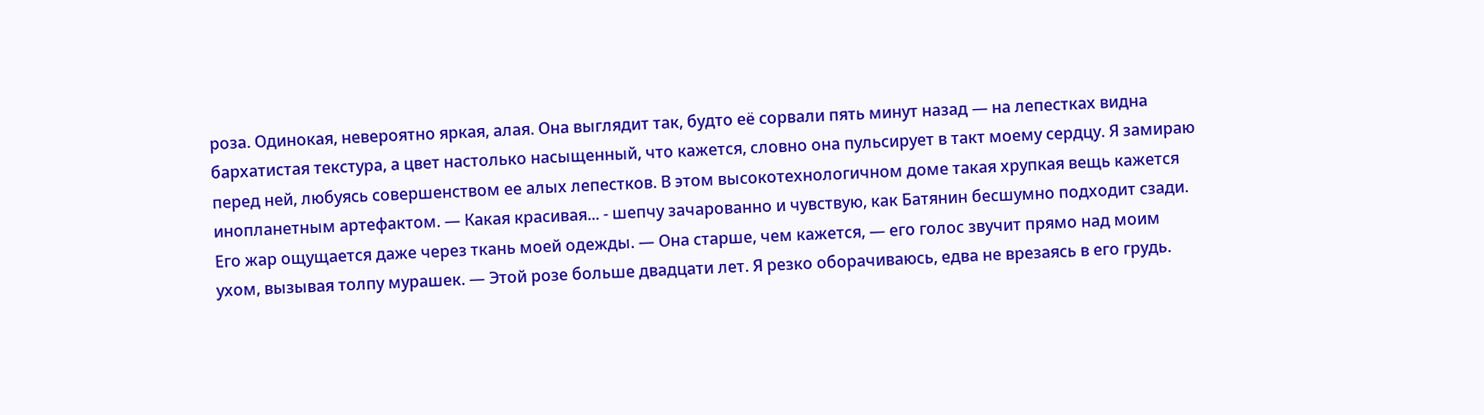роза. Одинокая, невероятно яркая, алая. Она выглядит так, будто её сорвали пять минут назад — на лепестках видна бархатистая текстура, а цвет настолько насыщенный, что кажется, словно она пульсирует в такт моему сердцу. Я замираю перед ней, любуясь совершенством ее алых лепестков. В этом высокотехнологичном доме такая хрупкая вещь кажется инопланетным артефактом. — Какая красивая... - шепчу зачарованно и чувствую, как Батянин бесшумно подходит сзади. Его жар ощущается даже через ткань моей одежды. — Она старше, чем кажется, — его голос звучит прямо над моим ухом, вызывая толпу мурашек. — Этой розе больше двадцати лет. Я резко оборачиваюсь, едва не врезаясь в его грудь.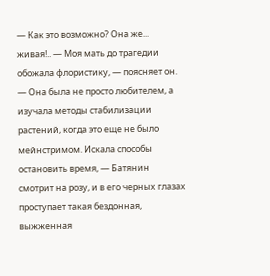— Как это возможно? Она же... живая!.. — Моя мать до трагедии обожала флористику, — поясняет он. — Она была не просто любителем, а изучала методы стабилизации растений, когда это еще не было мейнстримом. Искала способы остановить время, — Батянин смотрит на розу, и в его черных глазах проступает такая бездонная, выжженная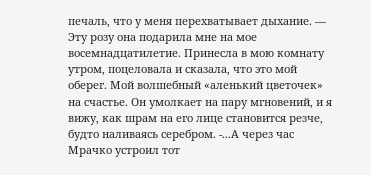печаль, что у меня перехватывает дыхание. — Эту розу она подарила мне на мое восемнадцатилетие. Принесла в мою комнату утром, поцеловала и сказала, что это мой оберег. Мой волшебный «аленький цветочек» на счастье. Он умолкает на пару мгновений, и я вижу, как шрам на его лице становится резче, будто наливаясь серебром. -...А через час Мрачко устроил тот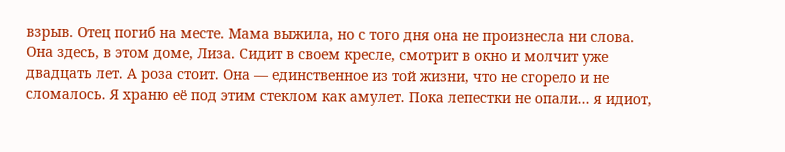взрыв. Отец погиб на месте. Мама выжила, но с того дня она не произнесла ни слова. Она здесь, в этом доме, Лиза. Сидит в своем кресле, смотрит в окно и молчит уже двадцать лет. А роза стоит. Она — единственное из той жизни, что не сгорело и не сломалось. Я храню её под этим стеклом как амулет. Пока лепестки не опали... я идиот,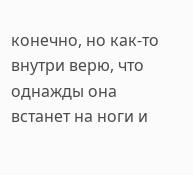конечно, но как-то внутри верю, что однажды она встанет на ноги и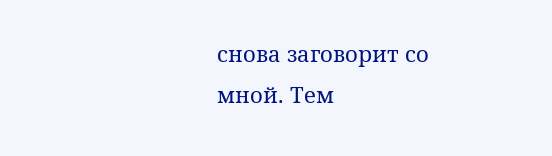снова заговорит со мной. Тем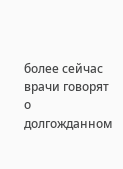более сейчас врачи говорят о долгожданном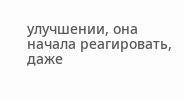улучшении, она начала реагировать, даже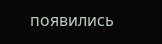появились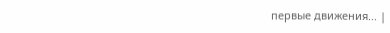первые движения... |